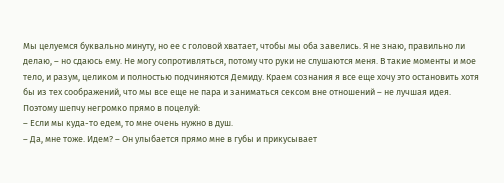Мы целуемся буквально минуту, но ее с головой хватает, чтобы мы оба завелись. Я не знаю, правильно ли делаю, – но сдаюсь ему. Не могу сопротивляться, потому что руки не слушаются меня. В такие моменты и мое тело, и разум, целиком и полностью подчиняются Демиду. Краем сознания я все еще хочу это остановить хотя бы из тех соображений, что мы все еще не пара и заниматься сексом вне отношений – не лучшая идея. Поэтому шепчу негромко прямо в поцелуй:
– Если мы куда-то едем, то мне очень нужно в душ.
– Да, мне тоже. Идем? – Он улыбается прямо мне в губы и прикусывает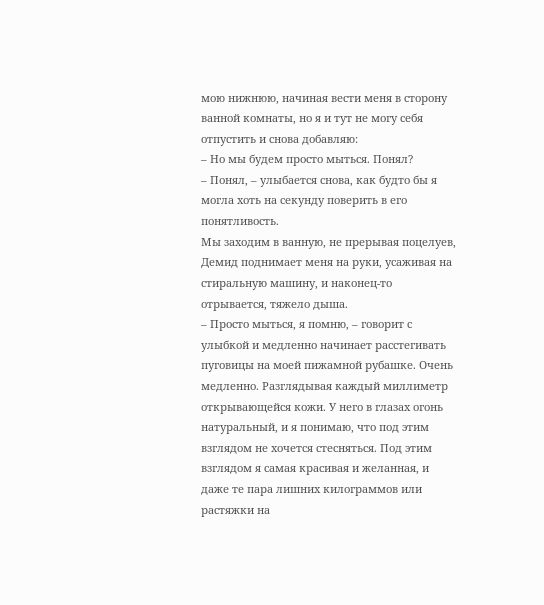мою нижнюю, начиная вести меня в сторону ванной комнаты, но я и тут не могу себя отпустить и снова добавляю:
– Но мы будем просто мыться. Понял?
– Понял, – улыбается снова, как будто бы я могла хоть на секунду поверить в его понятливость.
Мы заходим в ванную, не прерывая поцелуев, Демид поднимает меня на руки, усаживая на стиральную машину, и наконец-то отрывается, тяжело дыша.
– Просто мыться, я помню, – говорит с улыбкой и медленно начинает расстегивать пуговицы на моей пижамной рубашке. Очень медленно. Разглядывая каждый миллиметр открывающейся кожи. У него в глазах огонь натуральный, и я понимаю, что под этим взглядом не хочется стесняться. Под этим взглядом я самая красивая и желанная, и даже те пара лишних килограммов или растяжки на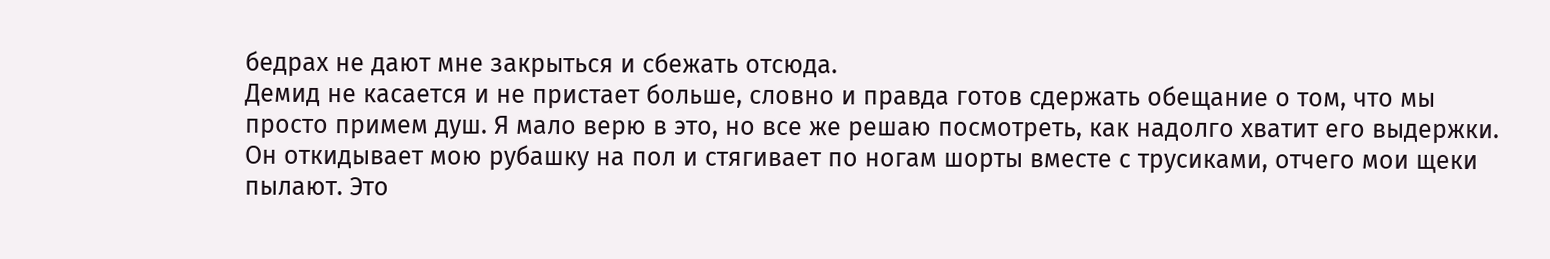бедрах не дают мне закрыться и сбежать отсюда.
Демид не касается и не пристает больше, словно и правда готов сдержать обещание о том, что мы просто примем душ. Я мало верю в это, но все же решаю посмотреть, как надолго хватит его выдержки.
Он откидывает мою рубашку на пол и стягивает по ногам шорты вместе с трусиками, отчего мои щеки пылают. Это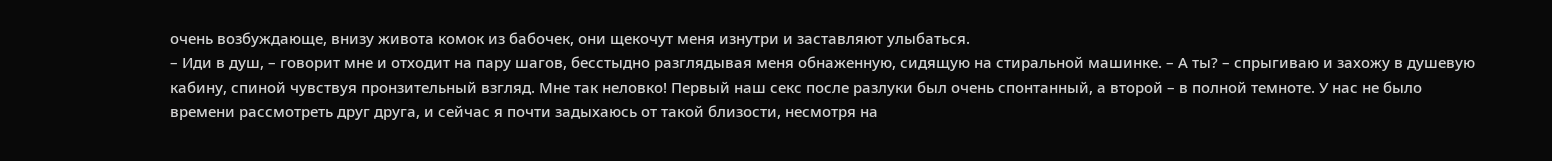очень возбуждающе, внизу живота комок из бабочек, они щекочут меня изнутри и заставляют улыбаться.
– Иди в душ, – говорит мне и отходит на пару шагов, бесстыдно разглядывая меня обнаженную, сидящую на стиральной машинке. – А ты? – спрыгиваю и захожу в душевую кабину, спиной чувствуя пронзительный взгляд. Мне так неловко! Первый наш секс после разлуки был очень спонтанный, а второй – в полной темноте. У нас не было времени рассмотреть друг друга, и сейчас я почти задыхаюсь от такой близости, несмотря на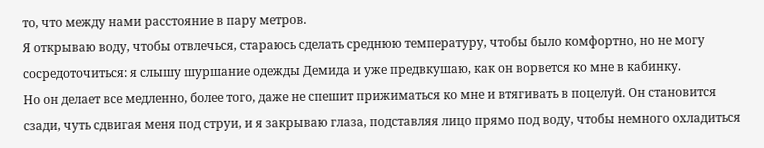то, что между нами расстояние в пару метров.
Я открываю воду, чтобы отвлечься, стараюсь сделать среднюю температуру, чтобы было комфортно, но не могу сосредоточиться: я слышу шуршание одежды Демида и уже предвкушаю, как он ворвется ко мне в кабинку.
Но он делает все медленно, более того, даже не спешит прижиматься ко мне и втягивать в поцелуй. Он становится сзади, чуть сдвигая меня под струи, и я закрываю глаза, подставляя лицо прямо под воду, чтобы немного охладиться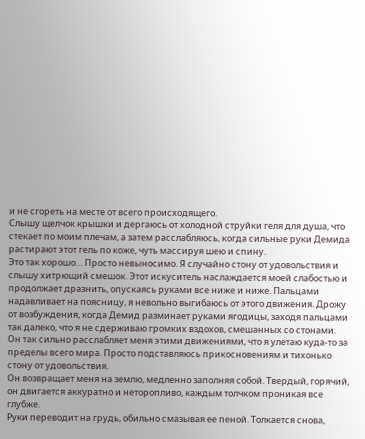и не сгореть на месте от всего происходящего.
Слышу щелчок крышки и дергаюсь от холодной струйки геля для душа, что стекает по моим плечам, а затем расслабляюсь, когда сильные руки Демида растирают этот гель по коже, чуть массируя шею и спину.
Это так хорошо… Просто невыносимо. Я случайно стону от удовольствия и слышу хитрющий смешок. Этот искуситель наслаждается моей слабостью и продолжает дразнить, опускаясь руками все ниже и ниже. Пальцами надавливает на поясницу, я невольно выгибаюсь от этого движения. Дрожу от возбуждения, когда Демид разминает руками ягодицы, заходя пальцами так далеко, что я не сдерживаю громких вздохов, смешанных со стонами.
Он так сильно расслабляет меня этими движениями, что я улетаю куда-то за пределы всего мира. Просто подставляюсь прикосновениям и тихонько стону от удовольствия.
Он возвращает меня на землю, медленно заполняя собой. Твердый, горячий, он двигается аккуратно и неторопливо, каждым толчком проникая все глубже.
Руки переводит на грудь, обильно смазывая ее пеной. Толкается снова,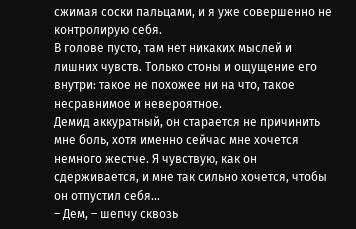сжимая соски пальцами, и я уже совершенно не контролирую себя.
В голове пусто, там нет никаких мыслей и лишних чувств. Только стоны и ощущение его внутри: такое не похожее ни на что, такое несравнимое и невероятное.
Демид аккуратный, он старается не причинить мне боль, хотя именно сейчас мне хочется немного жестче. Я чувствую, как он сдерживается, и мне так сильно хочется, чтобы он отпустил себя…
– Дем, – шепчу сквозь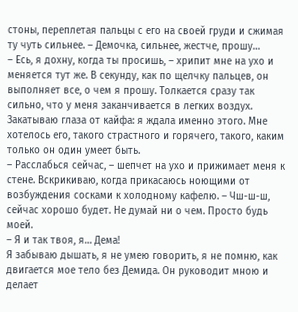стоны, переплетая пальцы с его на своей груди и сжимая ту чуть сильнее. – Демочка, сильнее, жестче, прошу…
– Есь, я дохну, когда ты просишь, – хрипит мне на ухо и меняется тут же. В секунду, как по щелчку пальцев, он выполняет все, о чем я прошу. Толкается сразу так сильно, что у меня заканчивается в легких воздух. Закатываю глаза от кайфа: я ждала именно этого. Мне хотелось его, такого страстного и горячего, такого, каким только он один умеет быть.
– Расслабься сейчас, – шепчет на ухо и прижимает меня к стене. Вскрикиваю, когда прикасаюсь ноющими от возбуждения сосками к холодному кафелю. – Чш-ш-ш, сейчас хорошо будет. Не думай ни о чем. Просто будь моей.
– Я и так твоя, я… Дема!
Я забываю дышать, я не умею говорить, я не помню, как двигается мое тело без Демида. Он руководит мною и делает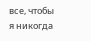все, чтобы я никогда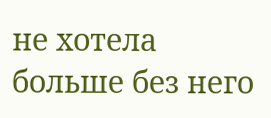не хотела больше без него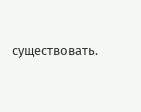существовать.